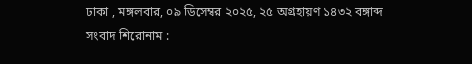ঢাকা , মঙ্গলবার, ০৯ ডিসেম্বর ২০২৫, ২৫ অগ্রহায়ণ ১৪৩২ বঙ্গাব্দ
সংবাদ শিরোনাম :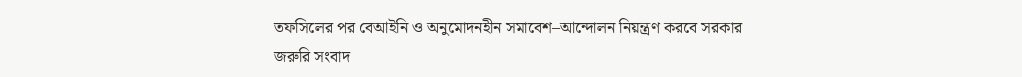তফসিলের পর বেআইনি ও অনুমোদনহীন সমাবেশ–আন্দোলন নিয়ন্ত্রণ করবে সরকার জরুরি সংবাদ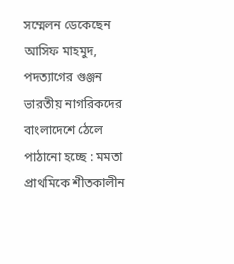সম্মেলন ডেকেছেন আসিফ মাহমুদ, পদত্যাগের গুঞ্জন ভারতীয় নাগরিকদের বাংলাদেশে ঠেলে পাঠানো হচ্ছে : মমতা প্রাথমিকে শীতকালীন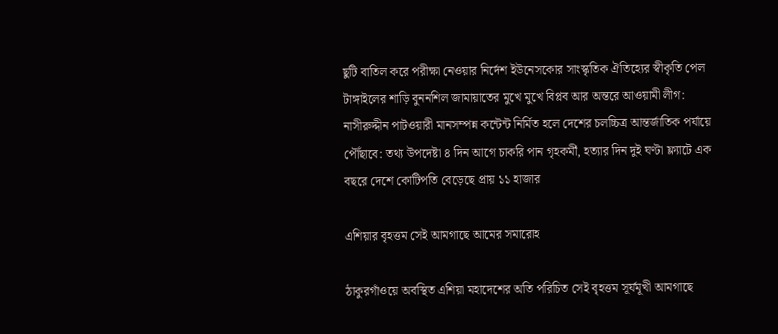ছুটি বাতিল করে পরীক্ষা নেওয়ার নির্দেশ ইউনেসকোর সাংস্কৃতিক ঐতিহ্যের স্বীকৃতি পেল টাঙ্গাইলের শাড়ি বুননশিল জামায়াতের মুখে মুখে বিপ্লব আর অন্তরে আওয়ামী লীগ: নাসীরুদ্দীন পাটওয়ারী মানসম্পন্ন কন্টেন্ট নির্মিত হলে দেশের চলচ্চিত্র আন্তর্জাতিক পর্যায়ে পৌঁছাবে: তথ্য উপদেষ্টা ৪ দিন আগে চাকরি পান গৃহকর্মী, হত্যার দিন দুই ঘণ্টা ফ্ল্যাটে এক বছরে দেশে কোটিপতি বেড়েছে প্রায় ১১ হাজার

এশিয়ার বৃহত্তম সেই আমগাছে আমের সমারোহ

ঠাকুরগাঁওয়ে অবস্থিত এশিয়া মহাদেশের অতি পরিচিত সেই বৃহত্তম সূর্যমূখী আমগাছে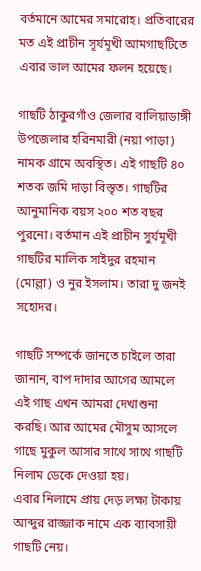বর্তমানে আমের সমারোহ। প্রতিবারের মত এই প্রাচীন সূর্যমূখী আমগাছটিতে এবার ভাল আমের ফলন হয়েছে।

গাছটি ঠাকুরগাঁও জেলার বালিয়াডাঙ্গী উপজেলার হরিনমারী (নয়া পাড়া) নামক গ্রামে অবস্থিত। এই গাছটি ৪০ শতক জমি দাড়া বিস্তৃত। গাছটির আনুমানিক বয়স ২০০ শত বছর পুরনো। বর্তমান এই প্রাচীন সুর্যমূখী গাছটির মালিক সাইদুর রহমান (মোল্লা) ও নুর ইসলাম। তারা দু জনই সহোদর।

গাছটি সম্পর্কে জানতে চাইলে তারা জানান, বাপ দাদার আগের আমলে এই গাছ এখন আমরা দেখাশুনা করছি। আর আমের মৌসুম আসলে গাছে মুকুল আসার সাথে সাথে গাছটি নিলাম ডেকে দেওয়া হয়।
এবার নিলামে প্রায় দেড় লক্ষ্য টাকায় আব্দুর রাজ্জাক নামে এক ব্যাবসায়ী গাছটি নেয়।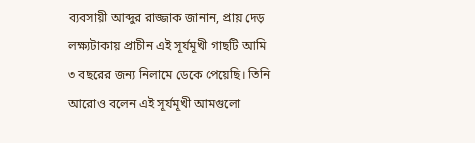ব্যবসায়ী আব্দুর রাজ্জাক জানান, প্রায় দেড় লক্ষ্যটাকায় প্রাচীন এই সূর্যমূখী গাছটি আমি ৩ বছরের জন্য নিলামে ডেকে পেয়েছি। তিনি আরোও বলেন এই সূর্যমূখী আমগুলো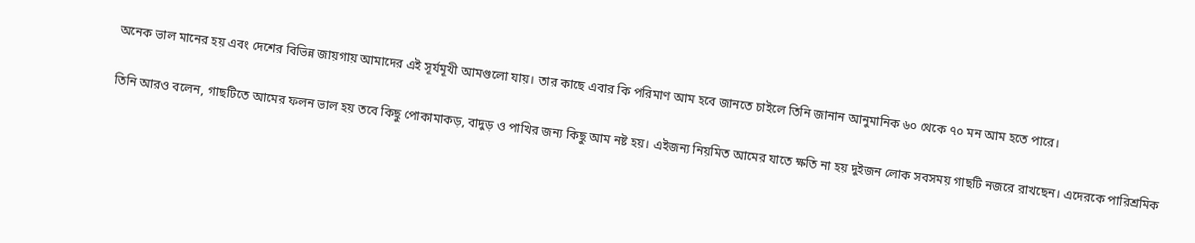অনেক ভাল মানের হয় এবং দেশের বিভিন্ন জায়গায় আমাদের এই সূর্যমূখী আমগুলো যায়। তার কাছে এবার কি পরিমাণ আম হবে জানতে চাইলে তিনি জানান আনুমানিক ৬০ থেকে ৭০ মন আম হতে পারে।

তিনি আরও বলেন, গাছটিতে আমের ফলন ভাল হয় তবে কিছু পোকামাকড়, বাদুড় ও পাখির জন্য কিছু আম নষ্ট হয়। এইজন্য নিয়মিত আমের যাতে ক্ষতি না হয় দুইজন লোক সবসময় গাছটি নজরে রাখছেন। এদেরকে পারিশ্রমিক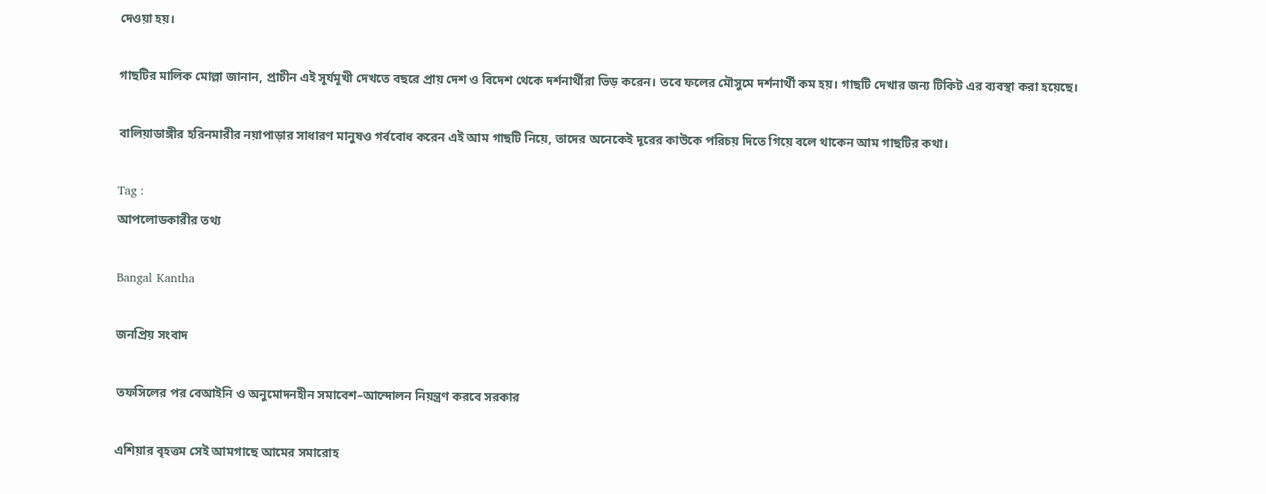দেওয়া হয়।

গাছটির মালিক মোল্লা জানান, প্রাচীন এই সূর্যমূখী দেখতে বছরে প্রায় দেশ ও বিদেশ থেকে দর্শনার্থীরা ভিড় করেন। তবে ফলের মৌসুমে দর্শনার্থী কম হয়। গাছটি দেখার জন্য টিকিট এর ব্যবস্থা করা হয়েছে।

বালিয়াডাঙ্গীর হরিনমারীর নয়াপাড়ার সাধারণ মানুষও গর্ববোধ করেন এই আম গাছটি নিয়ে, তাদের অনেকেই দূরের কাউকে পরিচয় দিতে গিয়ে বলে থাকেন আম গাছটির কথা।

Tag :
আপলোডকারীর তথ্য

Bangal Kantha

জনপ্রিয় সংবাদ

তফসিলের পর বেআইনি ও অনুমোদনহীন সমাবেশ–আন্দোলন নিয়ন্ত্রণ করবে সরকার

এশিয়ার বৃহত্তম সেই আমগাছে আমের সমারোহ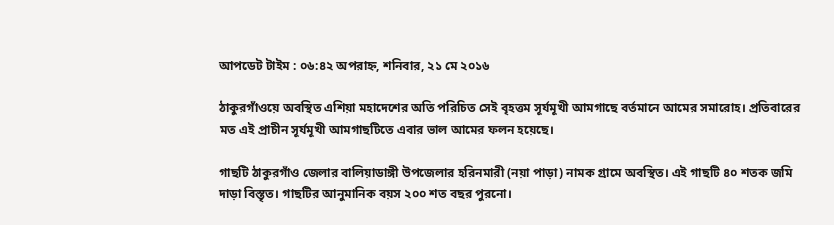আপডেট টাইম : ০৬:৪২ অপরাহ্ন, শনিবার, ২১ মে ২০১৬

ঠাকুরগাঁওয়ে অবস্থিত এশিয়া মহাদেশের অতি পরিচিত সেই বৃহত্তম সূর্যমূখী আমগাছে বর্তমানে আমের সমারোহ। প্রতিবারের মত এই প্রাচীন সূর্যমূখী আমগাছটিতে এবার ভাল আমের ফলন হয়েছে।

গাছটি ঠাকুরগাঁও জেলার বালিয়াডাঙ্গী উপজেলার হরিনমারী (নয়া পাড়া) নামক গ্রামে অবস্থিত। এই গাছটি ৪০ শতক জমি দাড়া বিস্তৃত। গাছটির আনুমানিক বয়স ২০০ শত বছর পুরনো।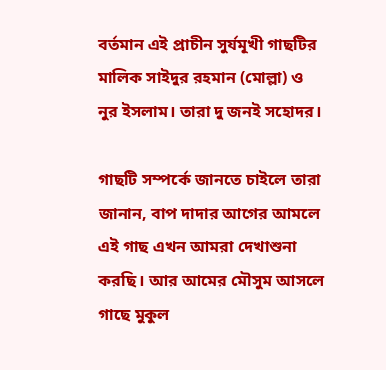বর্তমান এই প্রাচীন সুর্যমূখী গাছটির মালিক সাইদুর রহমান (মোল্লা) ও নুর ইসলাম। তারা দু জনই সহোদর।

গাছটি সম্পর্কে জানতে চাইলে তারা জানান, বাপ দাদার আগের আমলে এই গাছ এখন আমরা দেখাশুনা করছি। আর আমের মৌসুম আসলে গাছে মুকুল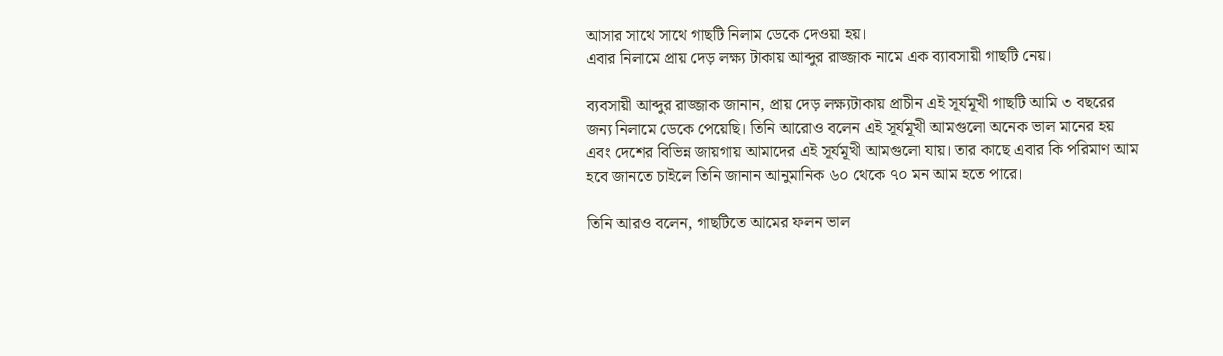আসার সাথে সাথে গাছটি নিলাম ডেকে দেওয়া হয়।
এবার নিলামে প্রায় দেড় লক্ষ্য টাকায় আব্দুর রাজ্জাক নামে এক ব্যাবসায়ী গাছটি নেয়।

ব্যবসায়ী আব্দুর রাজ্জাক জানান, প্রায় দেড় লক্ষ্যটাকায় প্রাচীন এই সূর্যমূখী গাছটি আমি ৩ বছরের জন্য নিলামে ডেকে পেয়েছি। তিনি আরোও বলেন এই সূর্যমূখী আমগুলো অনেক ভাল মানের হয় এবং দেশের বিভিন্ন জায়গায় আমাদের এই সূর্যমূখী আমগুলো যায়। তার কাছে এবার কি পরিমাণ আম হবে জানতে চাইলে তিনি জানান আনুমানিক ৬০ থেকে ৭০ মন আম হতে পারে।

তিনি আরও বলেন, গাছটিতে আমের ফলন ভাল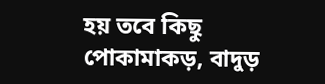হয় তবে কিছু পোকামাকড়, বাদুড়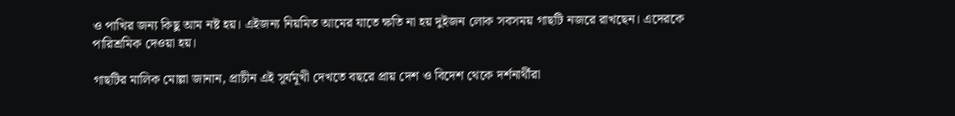ও পাখির জন্য কিছু আম নষ্ট হয়। এইজন্য নিয়মিত আমের যাতে ক্ষতি না হয় দুইজন লোক সবসময় গাছটি নজরে রাখছেন। এদেরকে পারিশ্রমিক দেওয়া হয়।

গাছটির মালিক মোল্লা জানান, প্রাচীন এই সূর্যমূখী দেখতে বছরে প্রায় দেশ ও বিদেশ থেকে দর্শনার্থীরা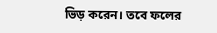ভিড় করেন। তবে ফলের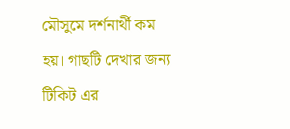মৌসুমে দর্শনার্থী কম হয়। গাছটি দেখার জন্য টিকিট এর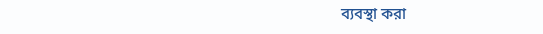ব্যবস্থা করা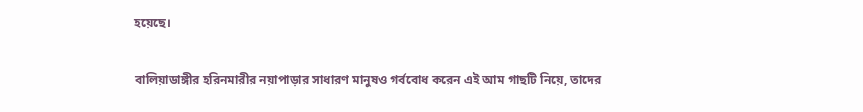হয়েছে।

বালিয়াডাঙ্গীর হরিনমারীর নয়াপাড়ার সাধারণ মানুষও গর্ববোধ করেন এই আম গাছটি নিয়ে, তাদের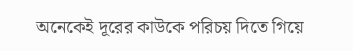অনেকেই দূরের কাউকে পরিচয় দিতে গিয়ে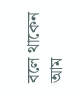বলে থাকেন আম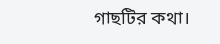গাছটির কথা।